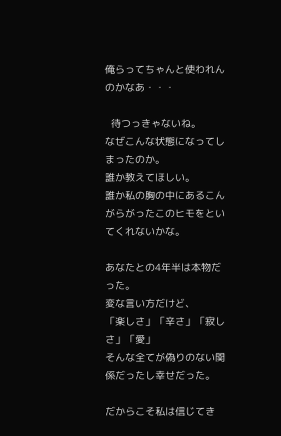俺らってちゃんと使われんのかなあ・・・

  待つっきゃないね。
なぜこんな状態になってしまったのか。
誰か教えてほしい。
誰か私の胸の中にあるこんがらがったこのヒモをといてくれないかな。

あなたとの4年半は本物だった。
変な言い方だけど、
「楽しさ」「辛さ」「寂しさ」「愛」
そんな全てが偽りのない関係だったし幸せだった。

だからこそ私は信じてき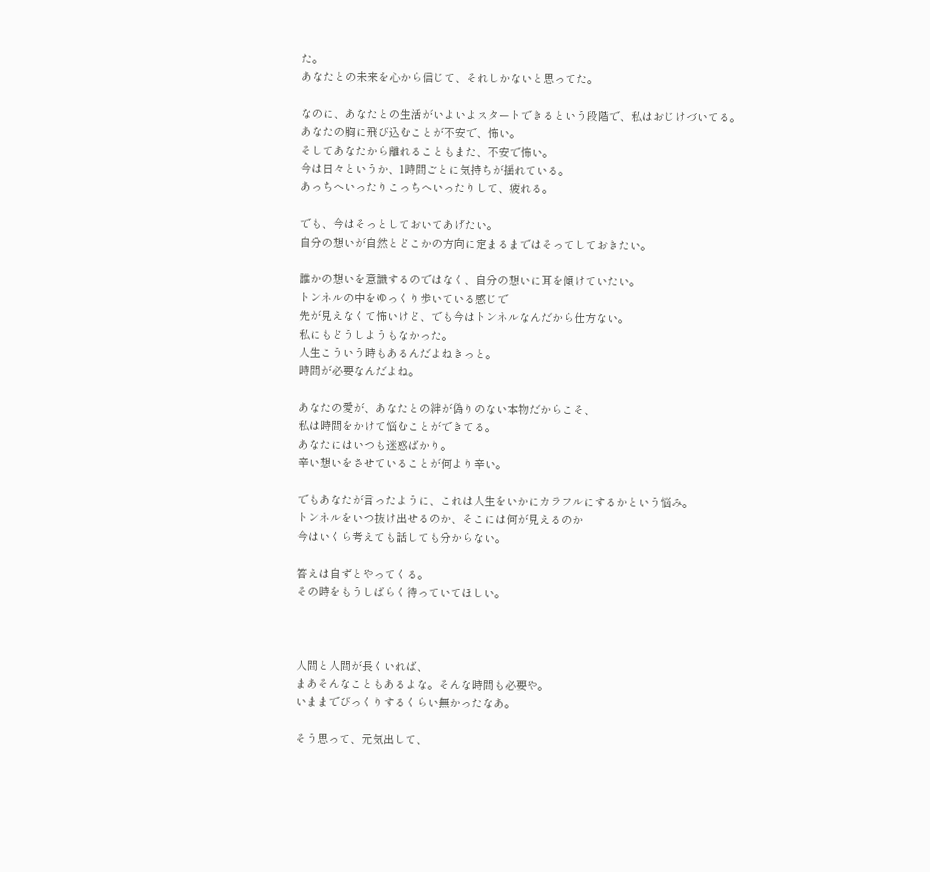た。
あなたとの未来を心から信じて、それしかないと思ってた。

なのに、あなたとの生活がいよいよスタートできるという段階で、私はおじけづいてる。
あなたの胸に飛び込むことが不安で、怖い。
そしてあなたから離れることもまた、不安で怖い。
今は日々というか、1時間ごとに気持ちが揺れている。
あっちへいったりこっちへいったりして、疲れる。

でも、今はそっとしておいてあげたい。
自分の想いが自然とどこかの方向に定まるまではそってしておきたい。

誰かの想いを意識するのではなく、自分の想いに耳を傾けていたい。
トンネルの中をゆっくり歩いている感じで
先が見えなくて怖いけど、でも今はトンネルなんだから仕方ない。
私にもどうしようもなかった。
人生こういう時もあるんだよねきっと。
時間が必要なんだよね。

あなたの愛が、あなたとの絆が偽りのない本物だからこそ、
私は時間をかけて悩むことができてる。
あなたにはいつも迷惑ばかり。
辛い想いをさせていることが何より辛い。

でもあなたが言ったように、これは人生をいかにカラフルにするかという悩み。
トンネルをいつ抜け出せるのか、そこには何が見えるのか
今はいくら考えても話しても分からない。

答えは自ずとやってくる。
その時をもうしばらく待っていてほしい。



人間と人間が長くいれば、
まあそんなこともあるよな。そんな時間も必要や。
いままでびっくりするくらい無かったなあ。

そう思って、元気出して、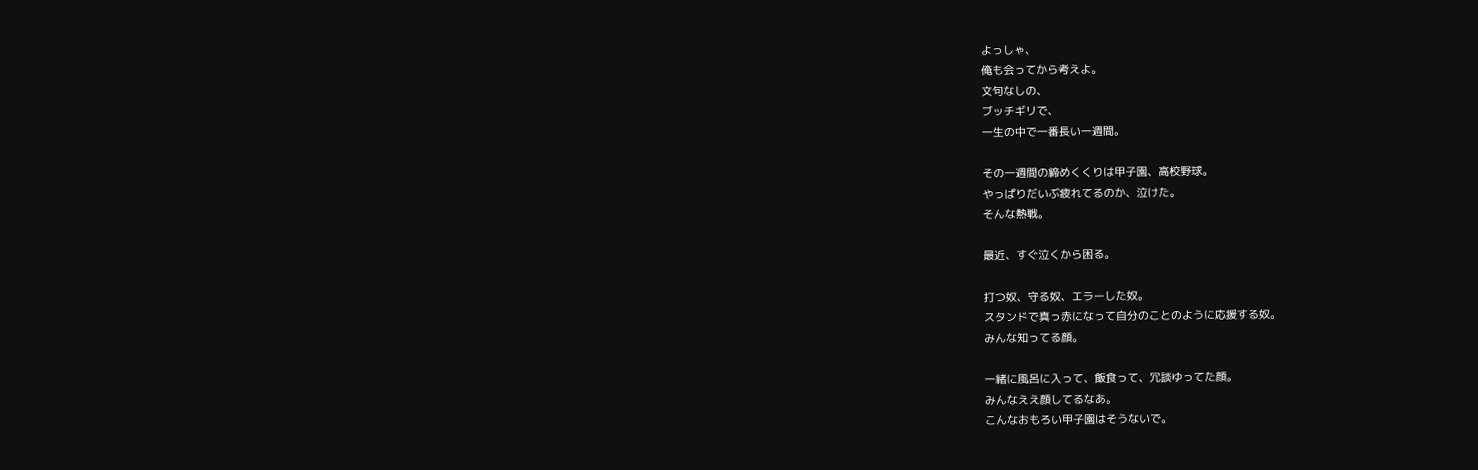よっしゃ、
俺も会ってから考えよ。
文句なしの、
ブッチギリで、
一生の中で一番長い一週間。

その一週間の締めくくりは甲子園、高校野球。
やっぱりだいぶ疲れてるのか、泣けた。
そんな熱戦。

最近、すぐ泣くから困る。

打つ奴、守る奴、エラーした奴。
スタンドで真っ赤になって自分のことのように応援する奴。
みんな知ってる顔。

一緒に風呂に入って、飯食って、冗談ゆってた顔。
みんなええ顔してるなあ。
こんなおもろい甲子園はそうないで。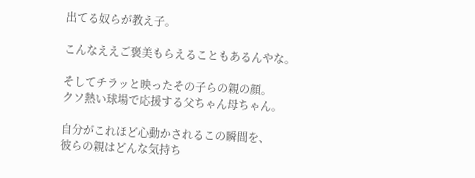出てる奴らが教え子。

こんなええご褒美もらえることもあるんやな。

そしてチラッと映ったその子らの親の顔。
クソ熱い球場で応援する父ちゃん母ちゃん。

自分がこれほど心動かされるこの瞬間を、
彼らの親はどんな気持ち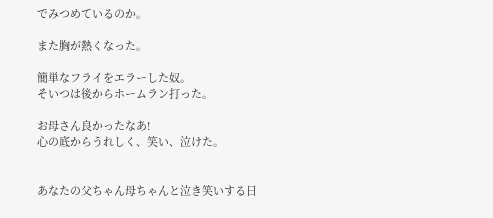でみつめているのか。

また胸が熱くなった。

簡単なフライをエラーした奴。
そいつは後からホームラン打った。

お母さん良かったなあ!
心の底からうれしく、笑い、泣けた。


あなたの父ちゃん母ちゃんと泣き笑いする日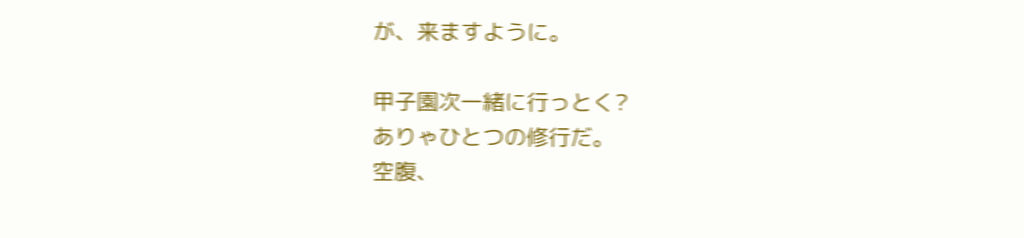が、来ますように。

甲子園次一緒に行っとく?
ありゃひとつの修行だ。
空腹、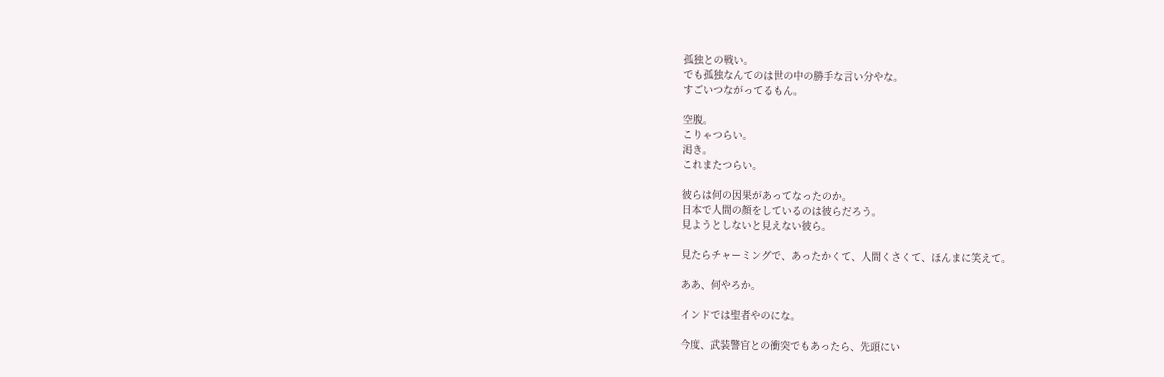孤独との戦い。
でも孤独なんてのは世の中の勝手な言い分やな。
すごいつながってるもん。

空腹。
こりゃつらい。
渇き。
これまたつらい。

彼らは何の因果があってなったのか。
日本で人間の顔をしているのは彼らだろう。
見ようとしないと見えない彼ら。

見たらチャーミングで、あったかくて、人間くさくて、ほんまに笑えて。

ああ、何やろか。

インドでは聖者やのにな。

今度、武装警官との衝突でもあったら、先頭にい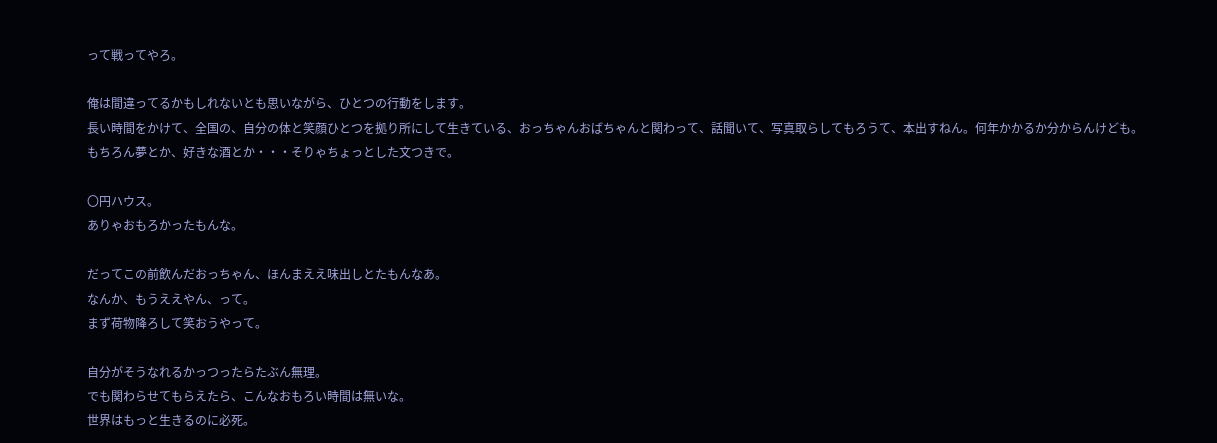って戦ってやろ。

俺は間違ってるかもしれないとも思いながら、ひとつの行動をします。
長い時間をかけて、全国の、自分の体と笑顔ひとつを拠り所にして生きている、おっちゃんおばちゃんと関わって、話聞いて、写真取らしてもろうて、本出すねん。何年かかるか分からんけども。
もちろん夢とか、好きな酒とか・・・そりゃちょっとした文つきで。

〇円ハウス。
ありゃおもろかったもんな。

だってこの前飲んだおっちゃん、ほんまええ味出しとたもんなあ。
なんか、もうええやん、って。
まず荷物降ろして笑おうやって。

自分がそうなれるかっつったらたぶん無理。
でも関わらせてもらえたら、こんなおもろい時間は無いな。
世界はもっと生きるのに必死。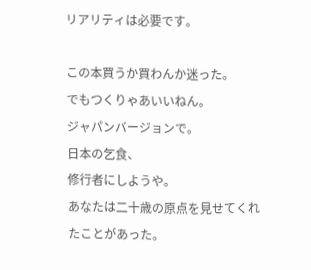リアリティは必要です。

この本買うか買わんか迷った。
でもつくりゃあいいねん。
ジャパンバージョンで。
日本の乞食、
修行者にしようや。
あなたは二十歳の原点を見せてくれたことがあった。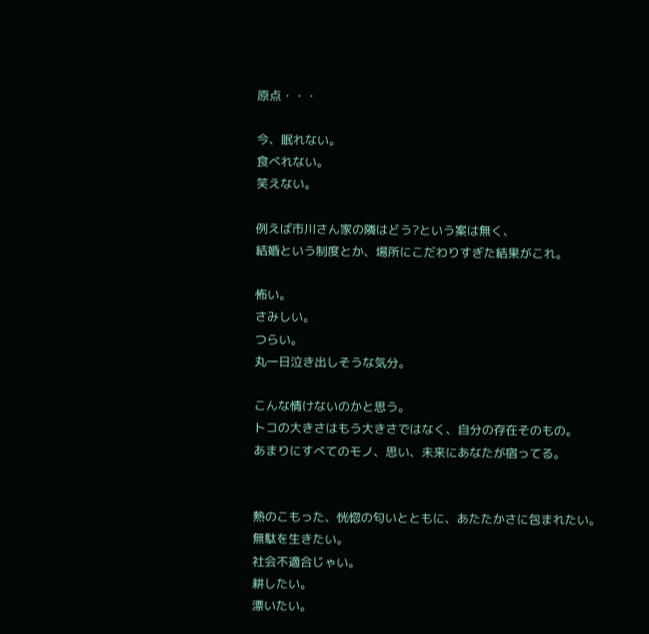原点・・・

今、眠れない。
食べれない。
笑えない。

例えば市川さん家の隣はどう?という案は無く、
結婚という制度とか、場所にこだわりすぎた結果がこれ。

怖い。
さみしい。
つらい。
丸一日泣き出しそうな気分。

こんな情けないのかと思う。
トコの大きさはもう大きさではなく、自分の存在そのもの。
あまりにすべてのモノ、思い、未来にあなたが宿ってる。


熱のこもった、恍惚の匂いとともに、あたたかさに包まれたい。
無駄を生きたい。
社会不適合じゃい。
耕したい。
漂いたい。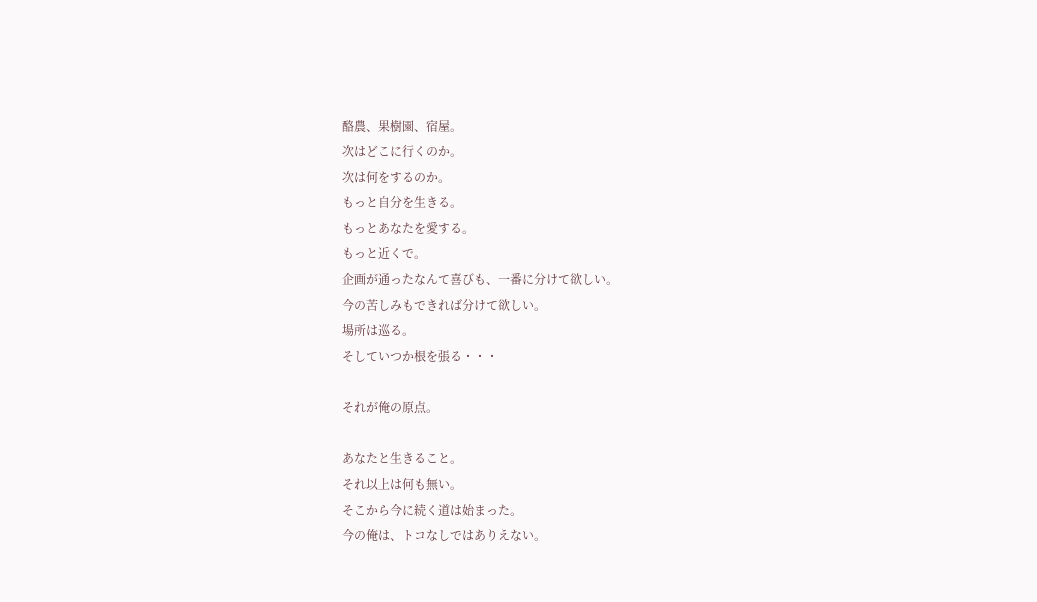酪農、果樹園、宿屋。
次はどこに行くのか。
次は何をするのか。
もっと自分を生きる。
もっとあなたを愛する。
もっと近くで。
企画が通ったなんて喜びも、一番に分けて欲しい。
今の苦しみもできれば分けて欲しい。
場所は巡る。
そしていつか根を張る・・・

それが俺の原点。

あなたと生きること。
それ以上は何も無い。
そこから今に続く道は始まった。
今の俺は、トコなしではありえない。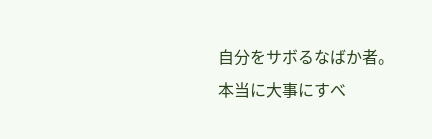自分をサボるなばか者。
本当に大事にすべ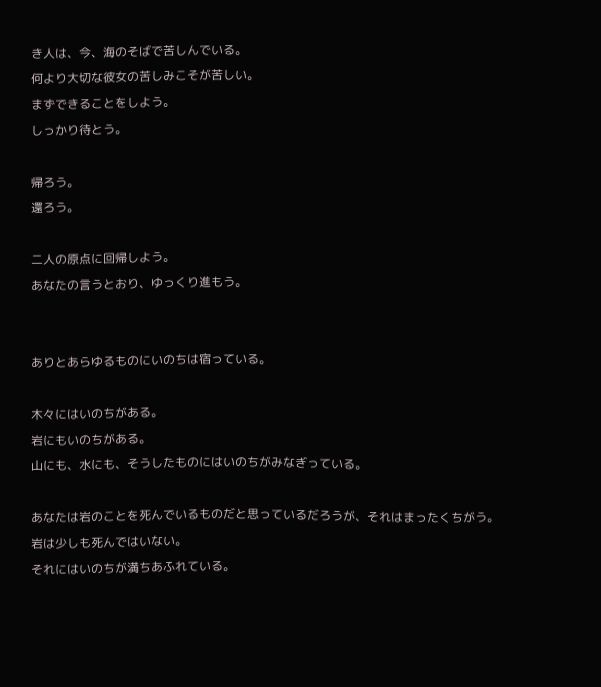き人は、今、海のそばで苦しんでいる。
何より大切な彼女の苦しみこそが苦しい。
まずできることをしよう。
しっかり待とう。

帰ろう。
還ろう。

二人の原点に回帰しよう。
あなたの言うとおり、ゆっくり進もう。


ありとあらゆるものにいのちは宿っている。

木々にはいのちがある。
岩にもいのちがある。
山にも、水にも、そうしたものにはいのちがみなぎっている。

あなたは岩のことを死んでいるものだと思っているだろうが、それはまったくちがう。
岩は少しも死んではいない。
それにはいのちが満ちあふれている。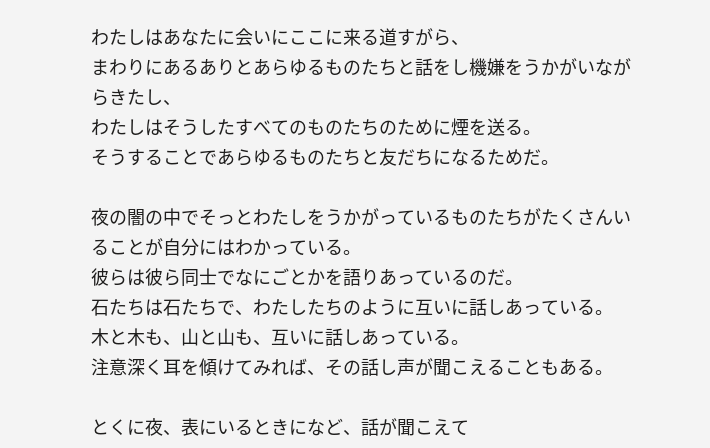わたしはあなたに会いにここに来る道すがら、
まわりにあるありとあらゆるものたちと話をし機嫌をうかがいながらきたし、
わたしはそうしたすべてのものたちのために煙を送る。
そうすることであらゆるものたちと友だちになるためだ。

夜の闇の中でそっとわたしをうかがっているものたちがたくさんいることが自分にはわかっている。
彼らは彼ら同士でなにごとかを語りあっているのだ。
石たちは石たちで、わたしたちのように互いに話しあっている。
木と木も、山と山も、互いに話しあっている。
注意深く耳を傾けてみれば、その話し声が聞こえることもある。

とくに夜、表にいるときになど、話が聞こえて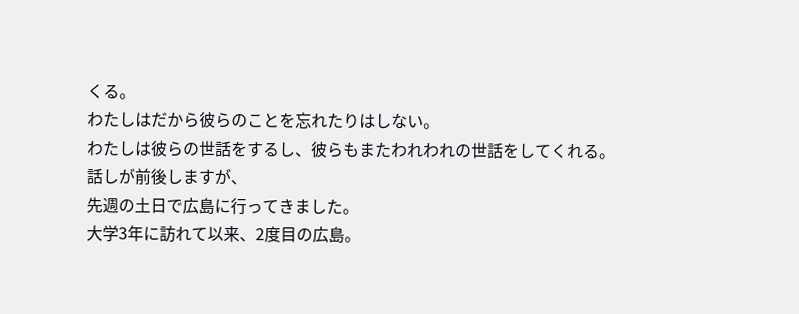くる。
わたしはだから彼らのことを忘れたりはしない。
わたしは彼らの世話をするし、彼らもまたわれわれの世話をしてくれる。
話しが前後しますが、
先週の土日で広島に行ってきました。
大学3年に訪れて以来、2度目の広島。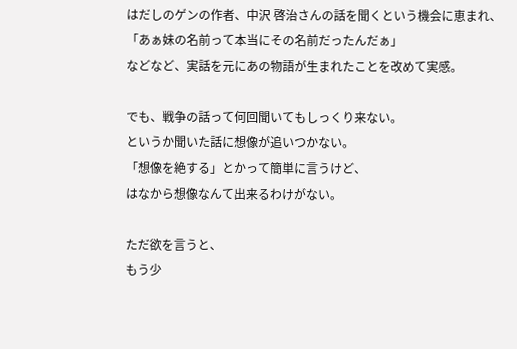はだしのゲンの作者、中沢 啓治さんの話を聞くという機会に恵まれ、
「あぁ妹の名前って本当にその名前だったんだぁ」
などなど、実話を元にあの物語が生まれたことを改めて実感。

でも、戦争の話って何回聞いてもしっくり来ない。
というか聞いた話に想像が追いつかない。
「想像を絶する」とかって簡単に言うけど、
はなから想像なんて出来るわけがない。

ただ欲を言うと、
もう少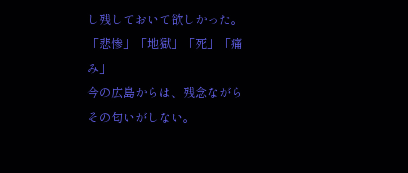し残しておいて欲しかった。
「悲惨」「地獄」「死」「痛み」
今の広島からは、残念ながらその匂いがしない。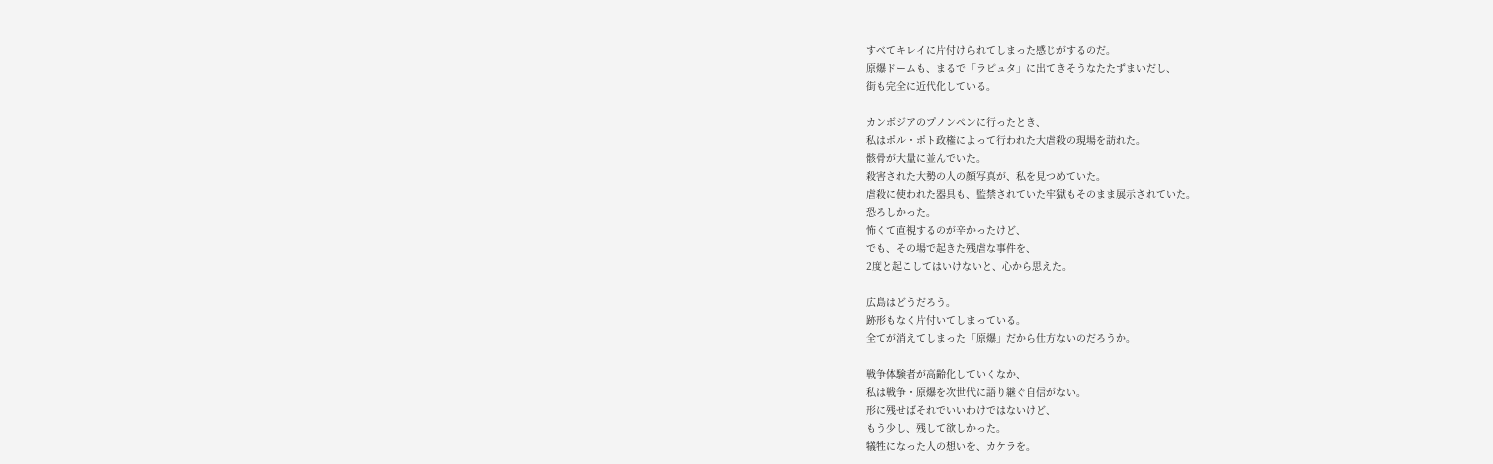すべてキレイに片付けられてしまった感じがするのだ。
原爆ドームも、まるで「ラピュタ」に出てきそうなたたずまいだし、
街も完全に近代化している。

カンボジアのプノンペンに行ったとき、
私はポル・ポト政権によって行われた大虐殺の現場を訪れた。
骸骨が大量に並んでいた。
殺害された大勢の人の顔写真が、私を見つめていた。
虐殺に使われた器具も、監禁されていた牢獄もそのまま展示されていた。
恐ろしかった。
怖くて直視するのが辛かったけど、
でも、その場で起きた残虐な事件を、
2度と起こしてはいけないと、心から思えた。

広島はどうだろう。
跡形もなく片付いてしまっている。
全てが消えてしまった「原爆」だから仕方ないのだろうか。

戦争体験者が高齢化していくなか、
私は戦争・原爆を次世代に語り継ぐ自信がない。
形に残せばそれでいいわけではないけど、
もう少し、残して欲しかった。
犠牲になった人の想いを、カケラを。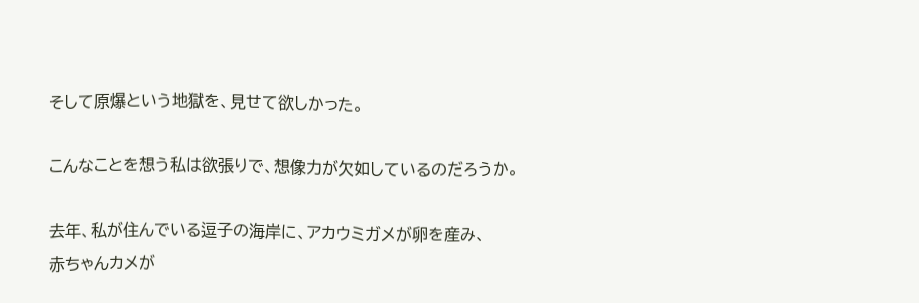そして原爆という地獄を、見せて欲しかった。

こんなことを想う私は欲張りで、想像力が欠如しているのだろうか。

去年、私が住んでいる逗子の海岸に、アカウミガメが卵を産み、
赤ちゃんカメが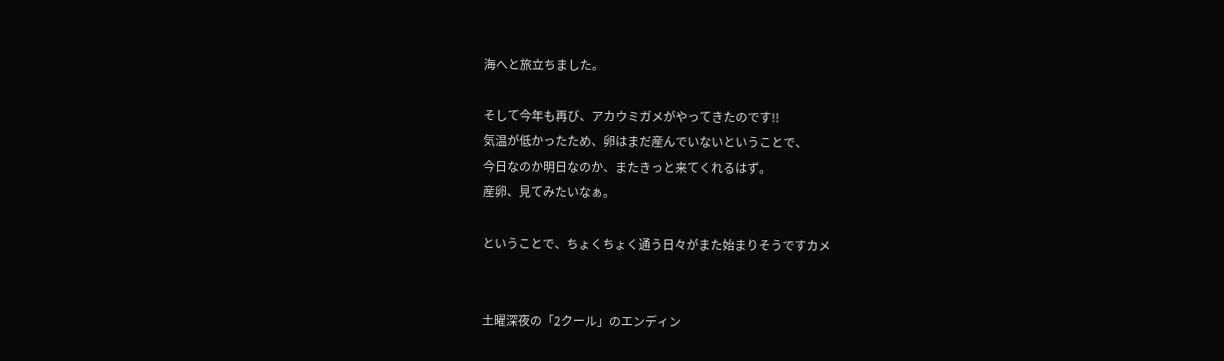海へと旅立ちました。

そして今年も再び、アカウミガメがやってきたのです!!
気温が低かったため、卵はまだ産んでいないということで、
今日なのか明日なのか、またきっと来てくれるはず。
産卵、見てみたいなぁ。

ということで、ちょくちょく通う日々がまた始まりそうですカメ


土曜深夜の「2クール」のエンディン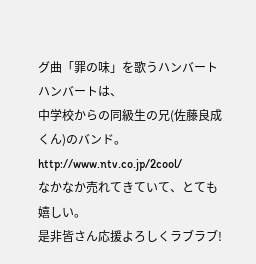グ曲「罪の味」を歌うハンバートハンバートは、
中学校からの同級生の兄(佐藤良成くん)のバンド。
http://www.ntv.co.jp/2cool/
なかなか売れてきていて、とても嬉しい。
是非皆さん応援よろしくラブラブ!